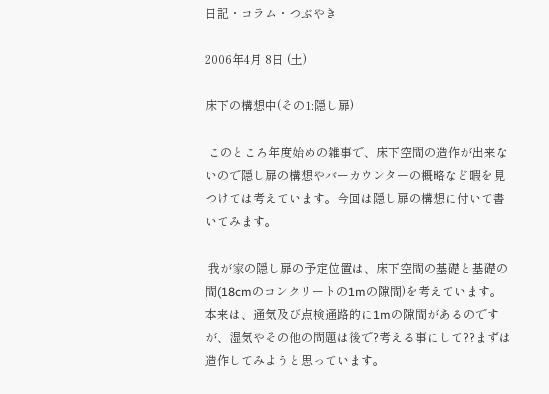日記・コラム・つぶやき

2006年4月 8日 (土)

床下の構想中(その1:隠し扉)

 このところ年度始めの雑事で、床下空間の造作が出来ないので隠し扉の構想やバーカウンターの概略など暇を見つけては考えています。今回は隠し扉の構想に付いて書いてみます。

 我が家の隠し扉の予定位置は、床下空間の基礎と基礎の間(18cmのコンクリートの1mの隙間)を考えています。本来は、通気及び点検通路的に1mの隙間があるのですが、湿気やその他の問題は後で?考える事にして??まずは造作してみようと思っています。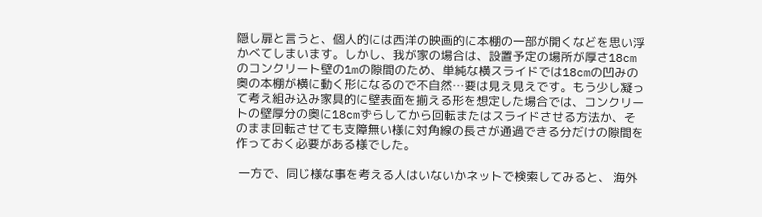隠し扉と言うと、個人的には西洋の映画的に本棚の一部が開くなどを思い浮かべてしまいます。しかし、我が家の場合は、設置予定の場所が厚さ18cmのコンクリート壁の1mの隙間のため、単純な横スライドでは18cmの凹みの奥の本棚が横に動く形になるので不自然…要は見え見えです。もう少し凝って考え組み込み家具的に壁表面を揃える形を想定した場合では、コンクリートの壁厚分の奥に18cmずらしてから回転またはスライドさせる方法か、そのまま回転させても支障無い様に対角線の長さが通過できる分だけの隙間を作っておく必要がある様でした。

 一方で、同じ様な事を考える人はいないかネットで検索してみると、 海外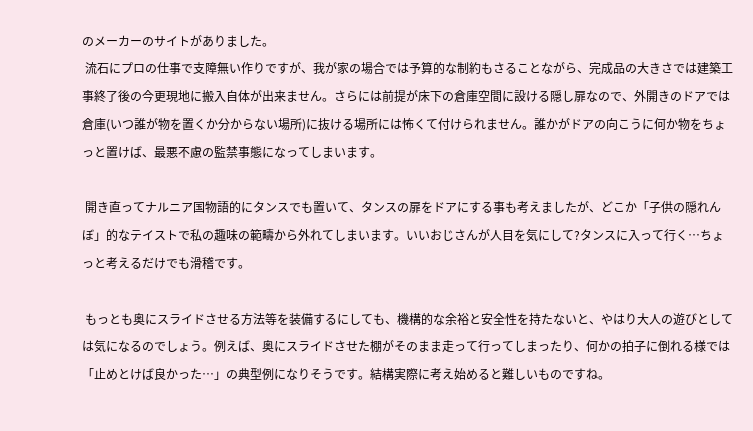のメーカーのサイトがありました。
 流石にプロの仕事で支障無い作りですが、我が家の場合では予算的な制約もさることながら、完成品の大きさでは建築工事終了後の今更現地に搬入自体が出来ません。さらには前提が床下の倉庫空間に設ける隠し扉なので、外開きのドアでは倉庫(いつ誰が物を置くか分からない場所)に抜ける場所には怖くて付けられません。誰かがドアの向こうに何か物をちょっと置けば、最悪不慮の監禁事態になってしまいます。

 開き直ってナルニア国物語的にタンスでも置いて、タンスの扉をドアにする事も考えましたが、どこか「子供の隠れんぼ」的なテイストで私の趣味の範疇から外れてしまいます。いいおじさんが人目を気にして?タンスに入って行く…ちょっと考えるだけでも滑稽です。

 もっとも奥にスライドさせる方法等を装備するにしても、機構的な余裕と安全性を持たないと、やはり大人の遊びとしては気になるのでしょう。例えば、奥にスライドさせた棚がそのまま走って行ってしまったり、何かの拍子に倒れる様では「止めとけば良かった…」の典型例になりそうです。結構実際に考え始めると難しいものですね。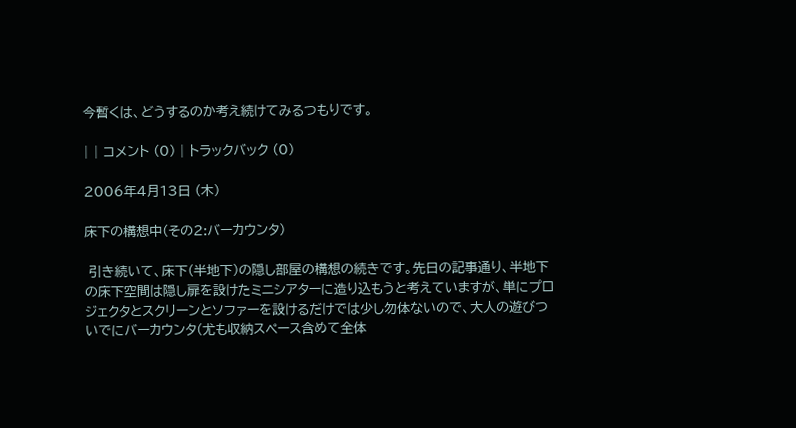今暫くは、どうするのか考え続けてみるつもりです。

| | コメント (0) | トラックバック (0)

2006年4月13日 (木)

床下の構想中(その2:バーカウンタ)

 引き続いて、床下(半地下)の隠し部屋の構想の続きです。先日の記事通り、半地下の床下空間は隠し扉を設けたミニシアターに造り込もうと考えていますが、単にプロジェクタとスクリーンとソファーを設けるだけでは少し勿体ないので、大人の遊びついでにバーカウンタ(尤も収納スペース含めて全体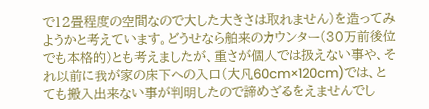で12畳程度の空間なので大した大きさは取れません)を造ってみようかと考えています。どうせなら舶来のカウンター(30万前後位でも本格的)とも考えましたが、重さが個人では扱えない事や、それ以前に我が家の床下への入口(大凡60cm×120cm)では、とても搬入出来ない事が判明したので諦めざるをえませんでし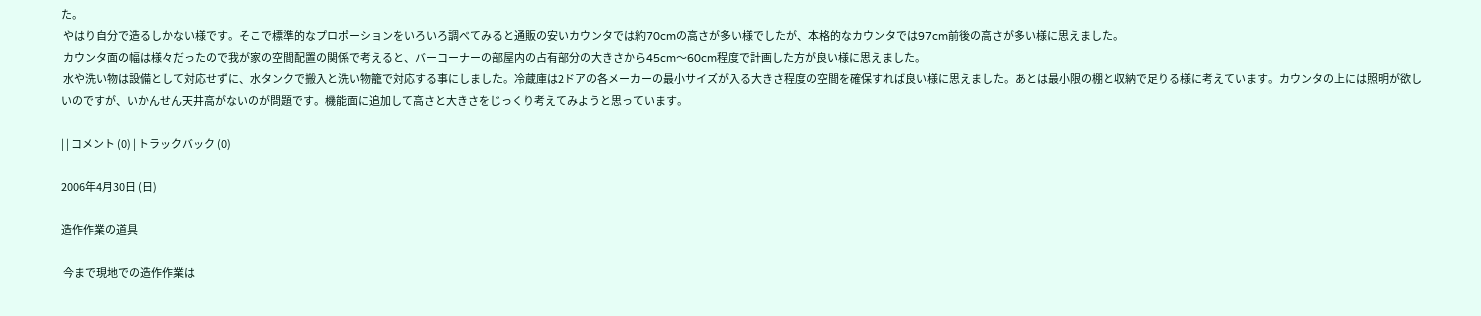た。
 やはり自分で造るしかない様です。そこで標準的なプロポーションをいろいろ調べてみると通販の安いカウンタでは約70cmの高さが多い様でしたが、本格的なカウンタでは97cm前後の高さが多い様に思えました。
 カウンタ面の幅は様々だったので我が家の空間配置の関係で考えると、バーコーナーの部屋内の占有部分の大きさから45cm〜60cm程度で計画した方が良い様に思えました。
 水や洗い物は設備として対応せずに、水タンクで搬入と洗い物籠で対応する事にしました。冷蔵庫は2ドアの各メーカーの最小サイズが入る大きさ程度の空間を確保すれば良い様に思えました。あとは最小限の棚と収納で足りる様に考えています。カウンタの上には照明が欲しいのですが、いかんせん天井高がないのが問題です。機能面に追加して高さと大きさをじっくり考えてみようと思っています。

| | コメント (0) | トラックバック (0)

2006年4月30日 (日)

造作作業の道具

 今まで現地での造作作業は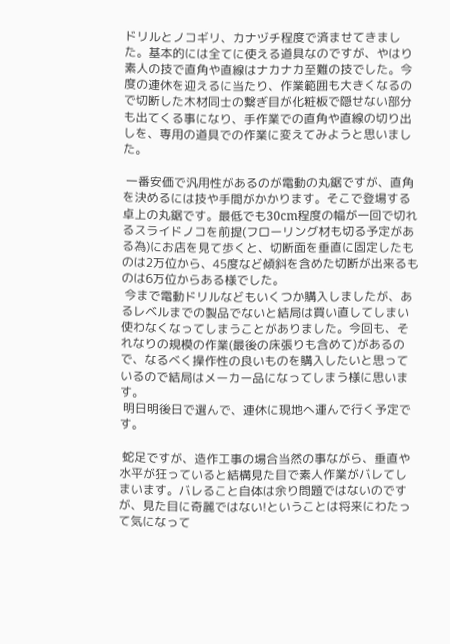ドリルとノコギリ、カナヅチ程度で済ませてきました。基本的には全てに使える道具なのですが、やはり素人の技で直角や直線はナカナカ至難の技でした。今度の連休を迎えるに当たり、作業範囲も大きくなるので切断した木材同士の繋ぎ目が化粧板で隠せない部分も出てくる事になり、手作業での直角や直線の切り出しを、専用の道具での作業に変えてみようと思いました。

 一番安価で汎用性があるのが電動の丸鋸ですが、直角を決めるには技や手間がかかります。そこで登場する卓上の丸鋸です。最低でも30cm程度の幅が一回で切れるスライドノコを前提(フローリング材も切る予定がある為)にお店を見て歩くと、切断面を垂直に固定したものは2万位から、45度など傾斜を含めた切断が出来るものは6万位からある様でした。
 今まで電動ドリルなどもいくつか購入しましたが、あるレベルまでの製品でないと結局は買い直してしまい使わなくなってしまうことがありました。今回も、それなりの規模の作業(最後の床張りも含めて)があるので、なるべく操作性の良いものを購入したいと思っているので結局はメーカー品になってしまう様に思います。
 明日明後日で選んで、連休に現地へ運んで行く予定です。

 蛇足ですが、造作工事の場合当然の事ながら、垂直や水平が狂っていると結構見た目で素人作業がバレてしまいます。バレること自体は余り問題ではないのですが、見た目に奇麗ではない!ということは将来にわたって気になって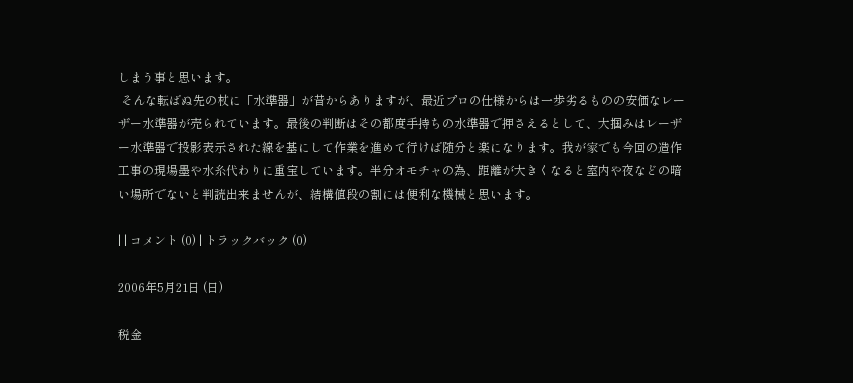しまう事と思います。
 そんな転ばぬ先の杖に「水準器」が昔からありますが、最近プロの仕様からは一歩劣るものの安価なレーザー水準器が売られています。最後の判断はその都度手持ちの水準器で押さえるとして、大掴みはレーザー水準器で投影表示された線を基にして作業を進めて行けば随分と楽になります。我が家でも今回の造作工事の現場墨や水糸代わりに重宝しています。半分オモチャの為、距離が大きくなると室内や夜などの暗い場所でないと判読出来ませんが、結構値段の割には便利な機械と思います。

| | コメント (0) | トラックバック (0)

2006年5月21日 (日)

税金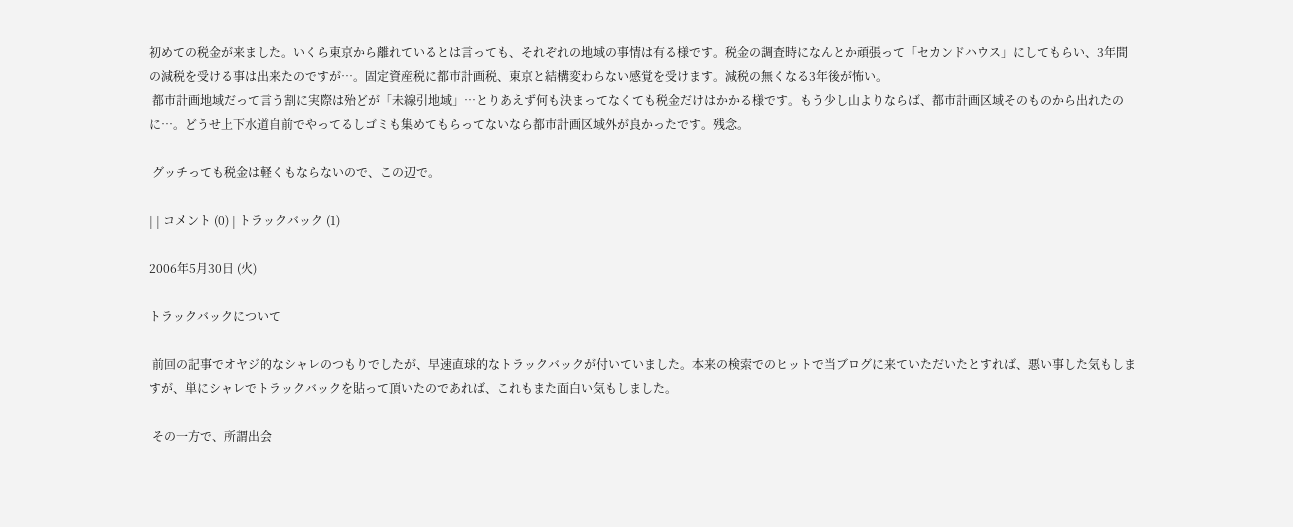初めての税金が来ました。いくら東京から離れているとは言っても、それぞれの地域の事情は有る様です。税金の調査時になんとか頑張って「セカンドハウス」にしてもらい、3年間の減税を受ける事は出来たのですが…。固定資産税に都市計画税、東京と結構変わらない感覚を受けます。減税の無くなる3年後が怖い。
 都市計画地域だって言う割に実際は殆どが「未線引地域」…とりあえず何も決まってなくても税金だけはかかる様です。もう少し山よりならば、都市計画区域そのものから出れたのに…。どうせ上下水道自前でやってるしゴミも集めてもらってないなら都市計画区域外が良かったです。残念。

 グッチっても税金は軽くもならないので、この辺で。

| | コメント (0) | トラックバック (1)

2006年5月30日 (火)

トラックバックについて

 前回の記事でオヤジ的なシャレのつもりでしたが、早速直球的なトラックバックが付いていました。本来の検索でのヒットで当ブログに来ていただいたとすれば、悪い事した気もしますが、単にシャレでトラックバックを貼って頂いたのであれば、これもまた面白い気もしました。

 その一方で、所謂出会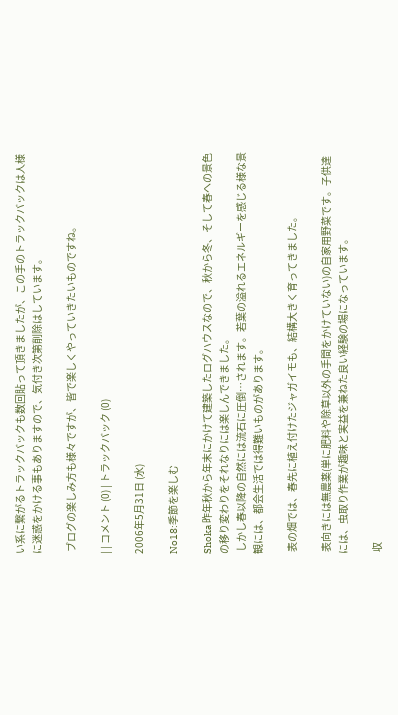い系に繋がるトラックバックも数回貼って頂きましたが、この手のトラックバックは人様に迷惑をかける事もありますので、気付き次第削除はしています。

 ブログの楽しみ方も様々ですが、皆で楽しくやっていきたいものですね。

| | コメント (0) | トラックバック (0)

2006年5月31日 (水)

No18:季節を楽しむ

Shoka 昨年秋から年末にかけて建築したログハウスなので、秋から冬、そして春への景色の移り変わりをそれなりには楽しんできました。
 しかし春以降の自然には流石に圧倒…されます。若葉の溢れるエネルギーを感じる様な景観には、都会生活では得難いものがあります。

 表の畑では、春先に植え付けたジャガイモも、結構大きく育ってきました。

 表向きには無農薬(単に肥料や除草以外の手間をかけていない)の自家用野菜です。子供達には、虫取り作業が趣味と実益を兼ねた良い経験の場になっています。

 収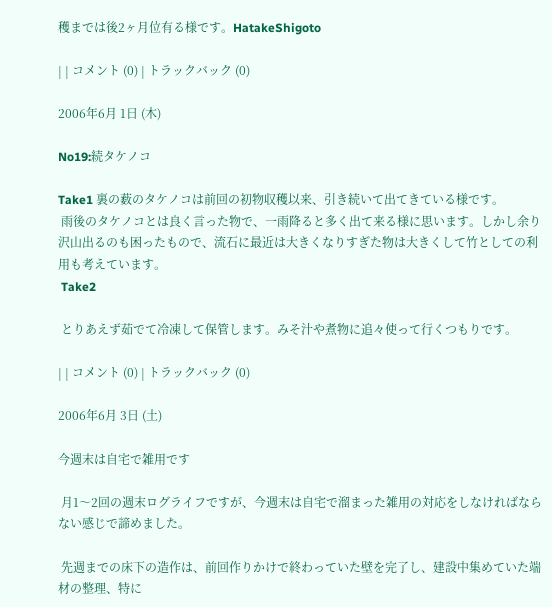穫までは後2ヶ月位有る様です。HatakeShigoto

| | コメント (0) | トラックバック (0)

2006年6月 1日 (木)

No19:続タケノコ

Take1 裏の薮のタケノコは前回の初物収穫以来、引き続いて出てきている様です。
 雨後のタケノコとは良く言った物で、一雨降ると多く出て来る様に思います。しかし余り沢山出るのも困ったもので、流石に最近は大きくなりすぎた物は大きくして竹としての利用も考えています。
 Take2

 とりあえず茹でて冷凍して保管します。みそ汁や煮物に追々使って行くつもりです。

| | コメント (0) | トラックバック (0)

2006年6月 3日 (土)

今週末は自宅で雑用です

 月1〜2回の週末ログライフですが、今週末は自宅で溜まった雑用の対応をしなければならない感じで諦めました。

 先週までの床下の造作は、前回作りかけで終わっていた壁を完了し、建設中集めていた端材の整理、特に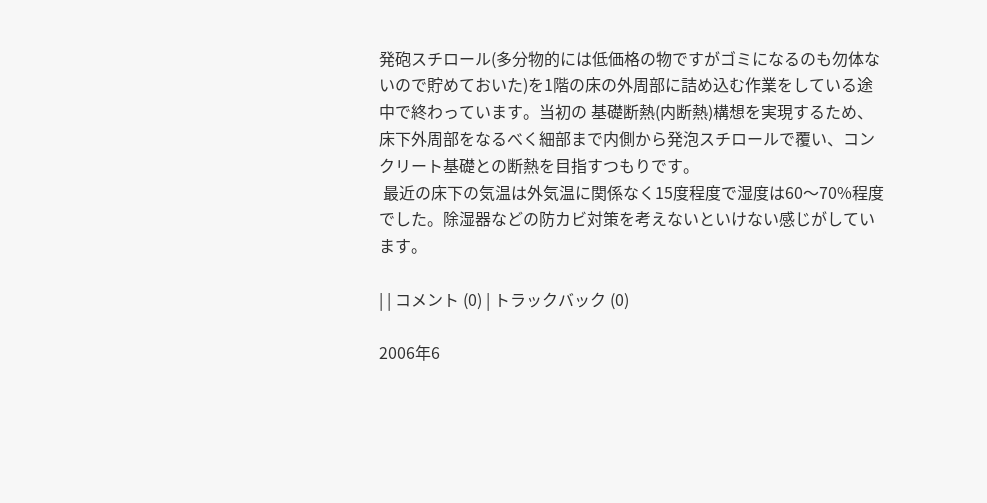発砲スチロール(多分物的には低価格の物ですがゴミになるのも勿体ないので貯めておいた)を1階の床の外周部に詰め込む作業をしている途中で終わっています。当初の 基礎断熱(内断熱)構想を実現するため、床下外周部をなるべく細部まで内側から発泡スチロールで覆い、コンクリート基礎との断熱を目指すつもりです。
 最近の床下の気温は外気温に関係なく15度程度で湿度は60〜70%程度でした。除湿器などの防カビ対策を考えないといけない感じがしています。

| | コメント (0) | トラックバック (0)

2006年6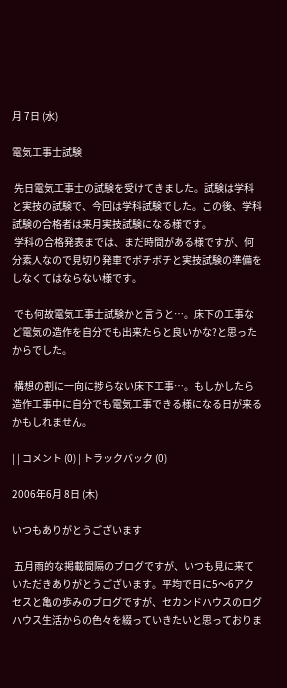月 7日 (水)

電気工事士試験

 先日電気工事士の試験を受けてきました。試験は学科と実技の試験で、今回は学科試験でした。この後、学科試験の合格者は来月実技試験になる様です。
 学科の合格発表までは、まだ時間がある様ですが、何分素人なので見切り発車でボチボチと実技試験の準備をしなくてはならない様です。

 でも何故電気工事士試験かと言うと…。床下の工事など電気の造作を自分でも出来たらと良いかな?と思ったからでした。

 構想の割に一向に捗らない床下工事…。もしかしたら造作工事中に自分でも電気工事できる様になる日が来るかもしれません。

| | コメント (0) | トラックバック (0)

2006年6月 8日 (木)

いつもありがとうございます

 五月雨的な掲載間隔のブログですが、いつも見に来ていただきありがとうございます。平均で日に5〜6アクセスと亀の歩みのブログですが、セカンドハウスのログハウス生活からの色々を綴っていきたいと思っておりま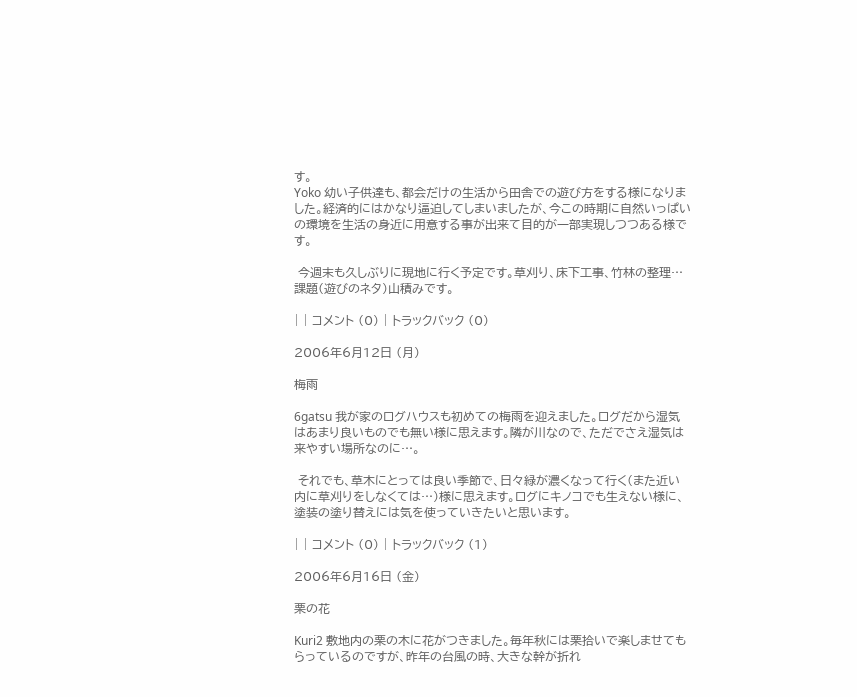す。
Yoko 幼い子供達も、都会だけの生活から田舎での遊び方をする様になりました。経済的にはかなり逼迫してしまいましたが、今この時期に自然いっぱいの環境を生活の身近に用意する事が出来て目的が一部実現しつつある様です。

 今週末も久しぶりに現地に行く予定です。草刈り、床下工事、竹林の整理…課題(遊びのネタ)山積みです。

| | コメント (0) | トラックバック (0)

2006年6月12日 (月)

梅雨

6gatsu 我が家のログハウスも初めての梅雨を迎えました。ログだから湿気はあまり良いものでも無い様に思えます。隣が川なので、ただでさえ湿気は来やすい場所なのに…。

 それでも、草木にとっては良い季節で、日々緑が濃くなって行く(また近い内に草刈りをしなくては…)様に思えます。ログにキノコでも生えない様に、塗装の塗り替えには気を使っていきたいと思います。

| | コメント (0) | トラックバック (1)

2006年6月16日 (金)

栗の花

Kuri2 敷地内の栗の木に花がつきました。毎年秋には栗拾いで楽しませてもらっているのですが、昨年の台風の時、大きな幹が折れ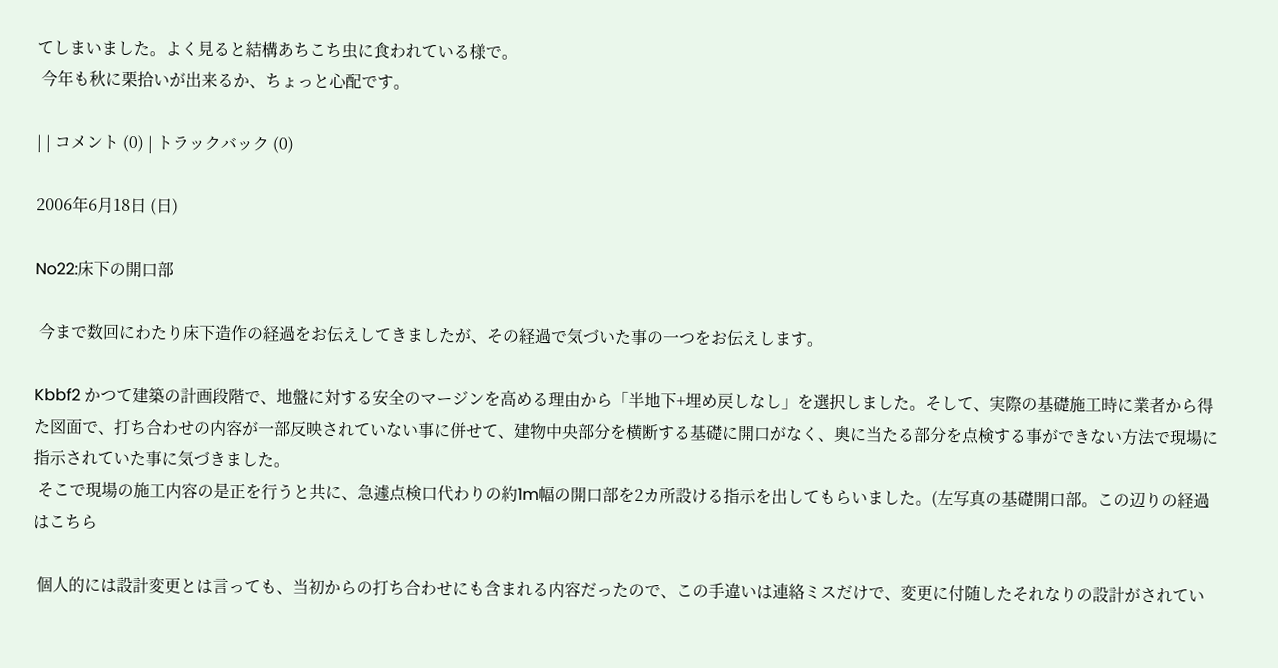てしまいました。よく見ると結構あちこち虫に食われている様で。
 今年も秋に栗拾いが出来るか、ちょっと心配です。

| | コメント (0) | トラックバック (0)

2006年6月18日 (日)

No22:床下の開口部

 今まで数回にわたり床下造作の経過をお伝えしてきましたが、その経過で気づいた事の一つをお伝えします。

Kbbf2 かつて建築の計画段階で、地盤に対する安全のマージンを高める理由から「半地下+埋め戻しなし」を選択しました。そして、実際の基礎施工時に業者から得た図面で、打ち合わせの内容が一部反映されていない事に併せて、建物中央部分を横断する基礎に開口がなく、奥に当たる部分を点検する事ができない方法で現場に指示されていた事に気づきました。
 そこで現場の施工内容の是正を行うと共に、急遽点検口代わりの約1m幅の開口部を2カ所設ける指示を出してもらいました。(左写真の基礎開口部。この辺りの経過はこちら

 個人的には設計変更とは言っても、当初からの打ち合わせにも含まれる内容だったので、この手違いは連絡ミスだけで、変更に付随したそれなりの設計がされてい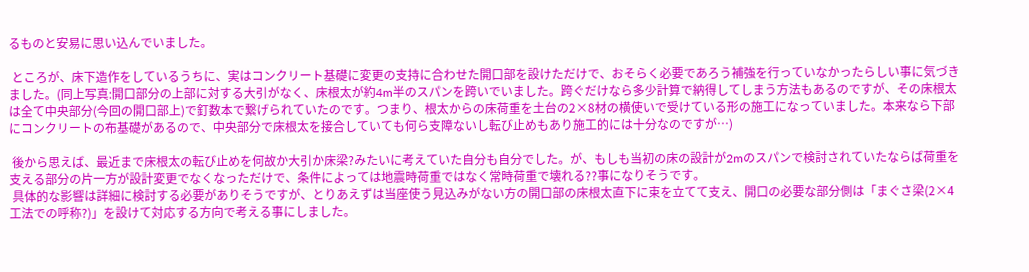るものと安易に思い込んでいました。

 ところが、床下造作をしているうちに、実はコンクリート基礎に変更の支持に合わせた開口部を設けただけで、おそらく必要であろう補強を行っていなかったらしい事に気づきました。(同上写真:開口部分の上部に対する大引がなく、床根太が約4m半のスパンを跨いでいました。跨ぐだけなら多少計算で納得してしまう方法もあるのですが、その床根太は全て中央部分(今回の開口部上)で釘数本で繋げられていたのです。つまり、根太からの床荷重を土台の2×8材の横使いで受けている形の施工になっていました。本来なら下部にコンクリートの布基礎があるので、中央部分で床根太を接合していても何ら支障ないし転び止めもあり施工的には十分なのですが…)

 後から思えば、最近まで床根太の転び止めを何故か大引か床梁?みたいに考えていた自分も自分でした。が、もしも当初の床の設計が2mのスパンで検討されていたならば荷重を支える部分の片一方が設計変更でなくなっただけで、条件によっては地震時荷重ではなく常時荷重で壊れる??事になりそうです。
 具体的な影響は詳細に検討する必要がありそうですが、とりあえずは当座使う見込みがない方の開口部の床根太直下に束を立てて支え、開口の必要な部分側は「まぐさ梁(2×4工法での呼称?)」を設けて対応する方向で考える事にしました。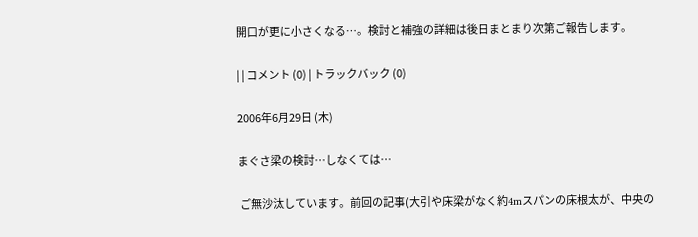開口が更に小さくなる…。検討と補強の詳細は後日まとまり次第ご報告します。

| | コメント (0) | トラックバック (0)

2006年6月29日 (木)

まぐさ梁の検討…しなくては…

 ご無沙汰しています。前回の記事(大引や床梁がなく約4mスパンの床根太が、中央の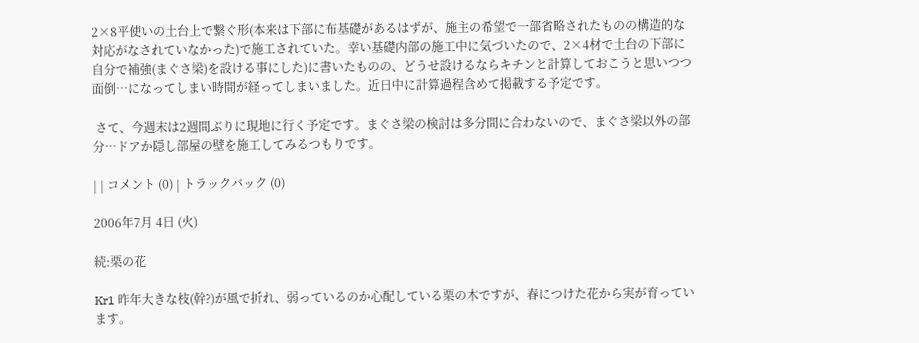2×8平使いの土台上で繋ぐ形(本来は下部に布基礎があるはずが、施主の希望で一部省略されたものの構造的な対応がなされていなかった)で施工されていた。幸い基礎内部の施工中に気づいたので、2×4材で土台の下部に自分で補強(まぐさ梁)を設ける事にした)に書いたものの、どうせ設けるならキチンと計算しておこうと思いつつ面倒…になってしまい時間が経ってしまいました。近日中に計算過程含めて掲載する予定です。

 さて、今週末は2週間ぶりに現地に行く予定です。まぐさ梁の検討は多分間に合わないので、まぐさ梁以外の部分…ドアか隠し部屋の壁を施工してみるつもりです。

| | コメント (0) | トラックバック (0)

2006年7月 4日 (火)

続:栗の花

Kr1 昨年大きな枝(幹?)が風で折れ、弱っているのか心配している栗の木ですが、春につけた花から実が育っています。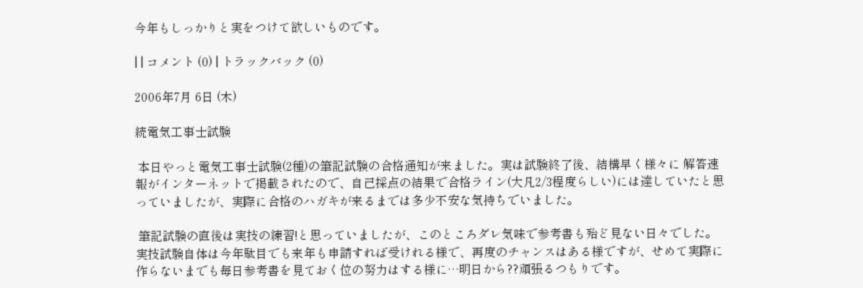今年もしっかりと実をつけて欲しいものです。

| | コメント (0) | トラックバック (0)

2006年7月 6日 (木)

続電気工事士試験

 本日やっと電気工事士試験(2種)の筆記試験の合格通知が来ました。実は試験終了後、結構早く様々に 解答速報がインターネットで掲載されたので、自己採点の結果で合格ライン(大凡2/3程度らしい)には達していたと思っていましたが、実際に合格のハガキが来るまでは多少不安な気持ちでいました。

 筆記試験の直後は実技の練習!と思っていましたが、このところダレ気味で参考書も殆ど見ない日々でした。実技試験自体は今年駄目でも来年も申請すれば受けれる様で、再度のチャンスはある様ですが、せめて実際に作らないまでも毎日参考書を見ておく位の努力はする様に…明日から??頑張るつもりです。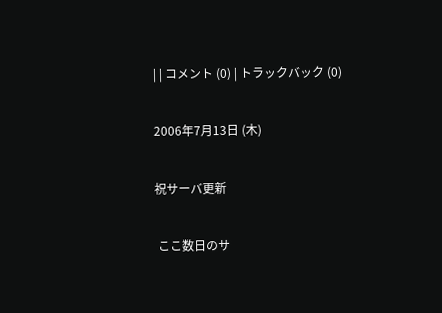| | コメント (0) | トラックバック (0)

2006年7月13日 (木)

祝サーバ更新

 ここ数日のサ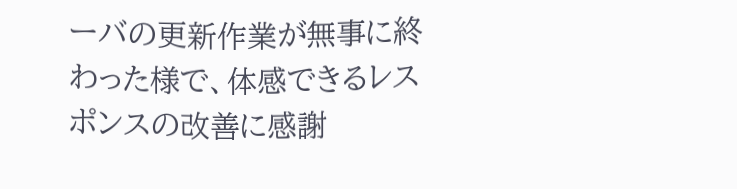ーバの更新作業が無事に終わった様で、体感できるレスポンスの改善に感謝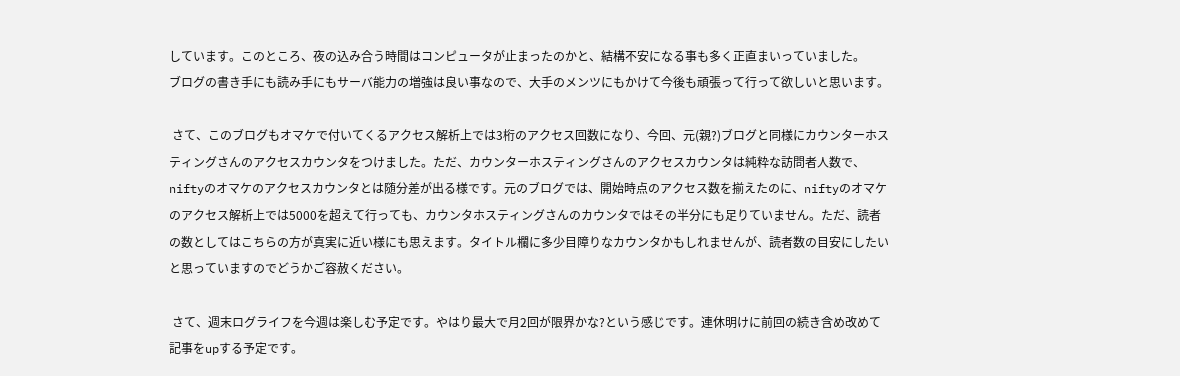しています。このところ、夜の込み合う時間はコンピュータが止まったのかと、結構不安になる事も多く正直まいっていました。
ブログの書き手にも読み手にもサーバ能力の増強は良い事なので、大手のメンツにもかけて今後も頑張って行って欲しいと思います。

 さて、このブログもオマケで付いてくるアクセス解析上では3桁のアクセス回数になり、今回、元(親?)ブログと同様にカウンターホスティングさんのアクセスカウンタをつけました。ただ、カウンターホスティングさんのアクセスカウンタは純粋な訪問者人数で、niftyのオマケのアクセスカウンタとは随分差が出る様です。元のブログでは、開始時点のアクセス数を揃えたのに、niftyのオマケのアクセス解析上では5000を超えて行っても、カウンタホスティングさんのカウンタではその半分にも足りていません。ただ、読者の数としてはこちらの方が真実に近い様にも思えます。タイトル欄に多少目障りなカウンタかもしれませんが、読者数の目安にしたいと思っていますのでどうかご容赦ください。

 さて、週末ログライフを今週は楽しむ予定です。やはり最大で月2回が限界かな?という感じです。連休明けに前回の続き含め改めて記事をupする予定です。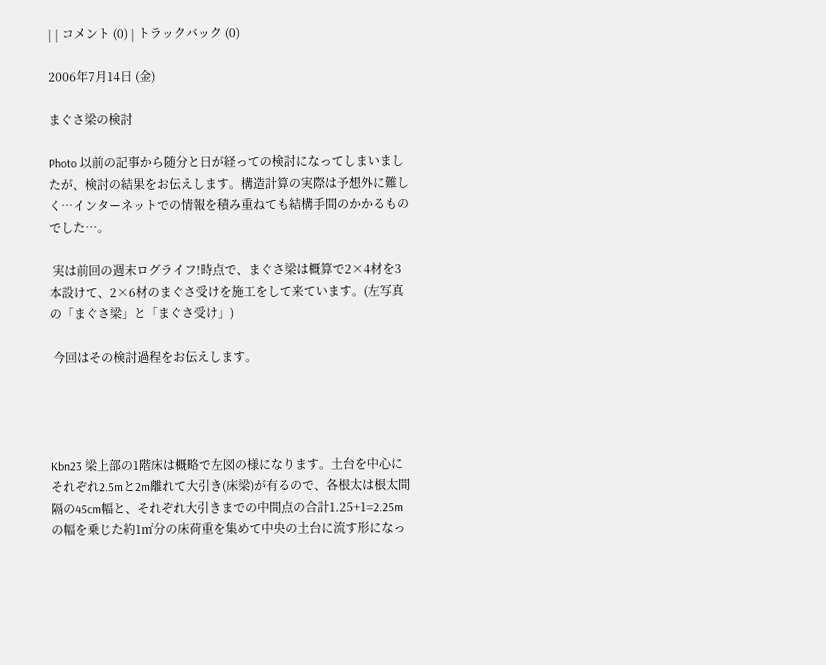| | コメント (0) | トラックバック (0)

2006年7月14日 (金)

まぐさ梁の検討

Photo 以前の記事から随分と日が経っての検討になってしまいましたが、検討の結果をお伝えします。構造計算の実際は予想外に難しく…インターネットでの情報を積み重ねても結構手間のかかるものでした…。

 実は前回の週末ログライフ!時点で、まぐさ梁は概算で2×4材を3本設けて、2×6材のまぐさ受けを施工をして来ています。(左写真の「まぐさ梁」と「まぐさ受け」)

 今回はその検討過程をお伝えします。




Kbn23 梁上部の1階床は概略で左図の様になります。土台を中心にそれぞれ2.5mと2m離れて大引き(床梁)が有るので、各根太は根太間隔の45cm幅と、それぞれ大引きまでの中間点の合計1.25+1=2.25mの幅を乗じた約1㎡分の床荷重を集めて中央の土台に流す形になっ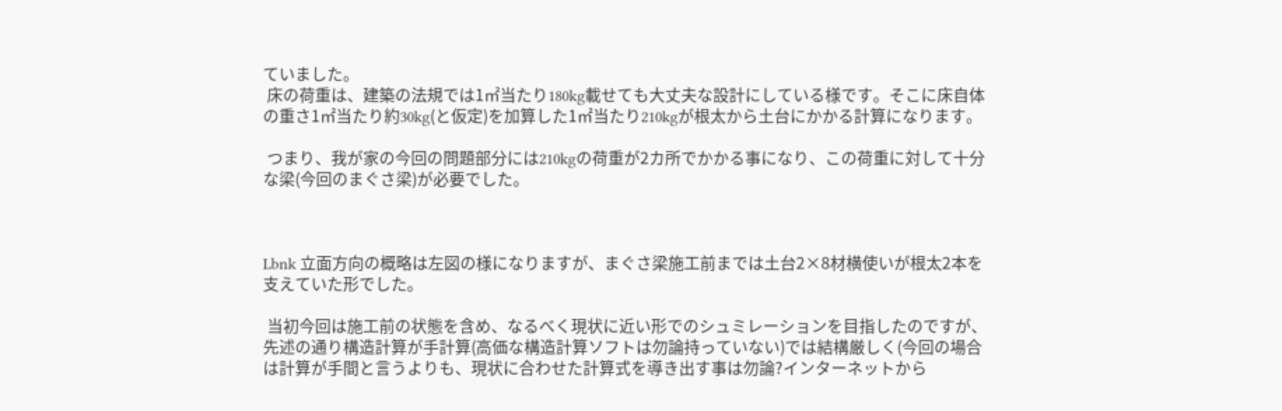ていました。
 床の荷重は、建築の法規では1㎡当たり180kg載せても大丈夫な設計にしている様です。そこに床自体の重さ1㎡当たり約30kg(と仮定)を加算した1㎡当たり210kgが根太から土台にかかる計算になります。

 つまり、我が家の今回の問題部分には210kgの荷重が2カ所でかかる事になり、この荷重に対して十分な梁(今回のまぐさ梁)が必要でした。



Lbnk 立面方向の概略は左図の様になりますが、まぐさ梁施工前までは土台2×8材横使いが根太2本を支えていた形でした。

 当初今回は施工前の状態を含め、なるべく現状に近い形でのシュミレーションを目指したのですが、先述の通り構造計算が手計算(高価な構造計算ソフトは勿論持っていない)では結構厳しく(今回の場合は計算が手間と言うよりも、現状に合わせた計算式を導き出す事は勿論?インターネットから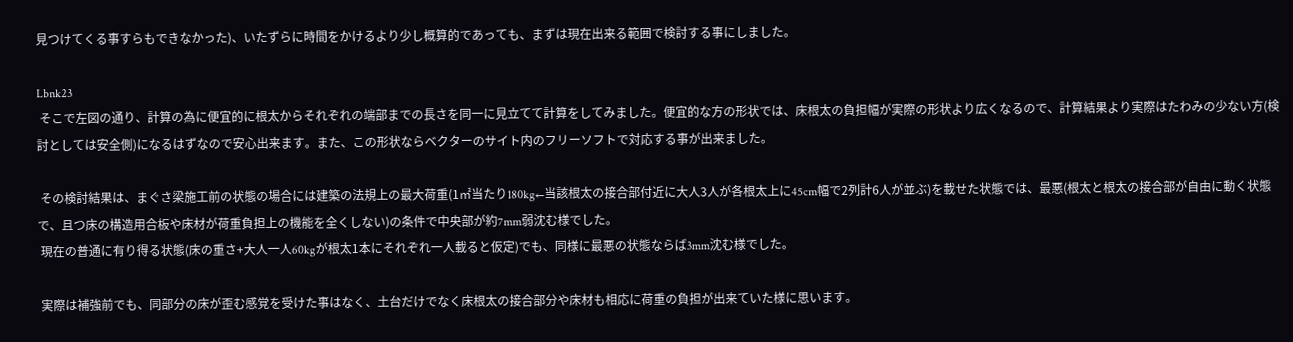見つけてくる事すらもできなかった)、いたずらに時間をかけるより少し概算的であっても、まずは現在出来る範囲で検討する事にしました。

Lbnk23
 そこで左図の通り、計算の為に便宜的に根太からそれぞれの端部までの長さを同一に見立てて計算をしてみました。便宜的な方の形状では、床根太の負担幅が実際の形状より広くなるので、計算結果より実際はたわみの少ない方(検討としては安全側)になるはずなので安心出来ます。また、この形状ならベクターのサイト内のフリーソフトで対応する事が出来ました。

 その検討結果は、まぐさ梁施工前の状態の場合には建築の法規上の最大荷重(1㎡当たり180kg←当該根太の接合部付近に大人3人が各根太上に45cm幅で2列計6人が並ぶ)を載せた状態では、最悪(根太と根太の接合部が自由に動く状態で、且つ床の構造用合板や床材が荷重負担上の機能を全くしない)の条件で中央部が約7mm弱沈む様でした。
 現在の普通に有り得る状態(床の重さ+大人一人60kgが根太1本にそれぞれ一人載ると仮定)でも、同様に最悪の状態ならば3mm沈む様でした。

 実際は補強前でも、同部分の床が歪む感覚を受けた事はなく、土台だけでなく床根太の接合部分や床材も相応に荷重の負担が出来ていた様に思います。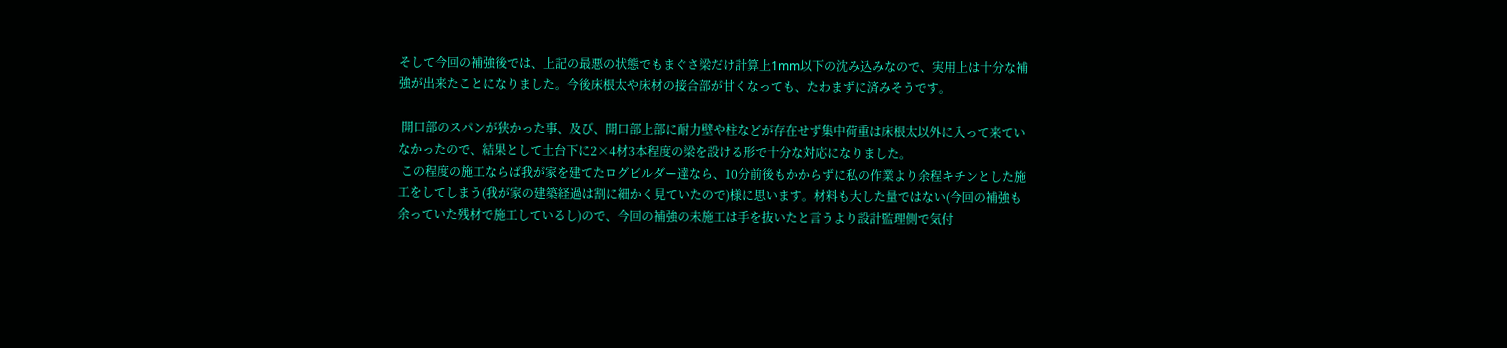そして今回の補強後では、上記の最悪の状態でもまぐさ梁だけ計算上1mm以下の沈み込みなので、実用上は十分な補強が出来たことになりました。今後床根太や床材の接合部が甘くなっても、たわまずに済みそうです。

 開口部のスパンが狭かった事、及び、開口部上部に耐力壁や柱などが存在せず集中荷重は床根太以外に入って来ていなかったので、結果として土台下に2×4材3本程度の梁を設ける形で十分な対応になりました。
 この程度の施工ならば我が家を建てたログビルダー達なら、10分前後もかからずに私の作業より余程キチンとした施工をしてしまう(我が家の建築経過は割に細かく見ていたので)様に思います。材料も大した量ではない(今回の補強も余っていた残材で施工しているし)ので、今回の補強の未施工は手を抜いたと言うより設計監理側で気付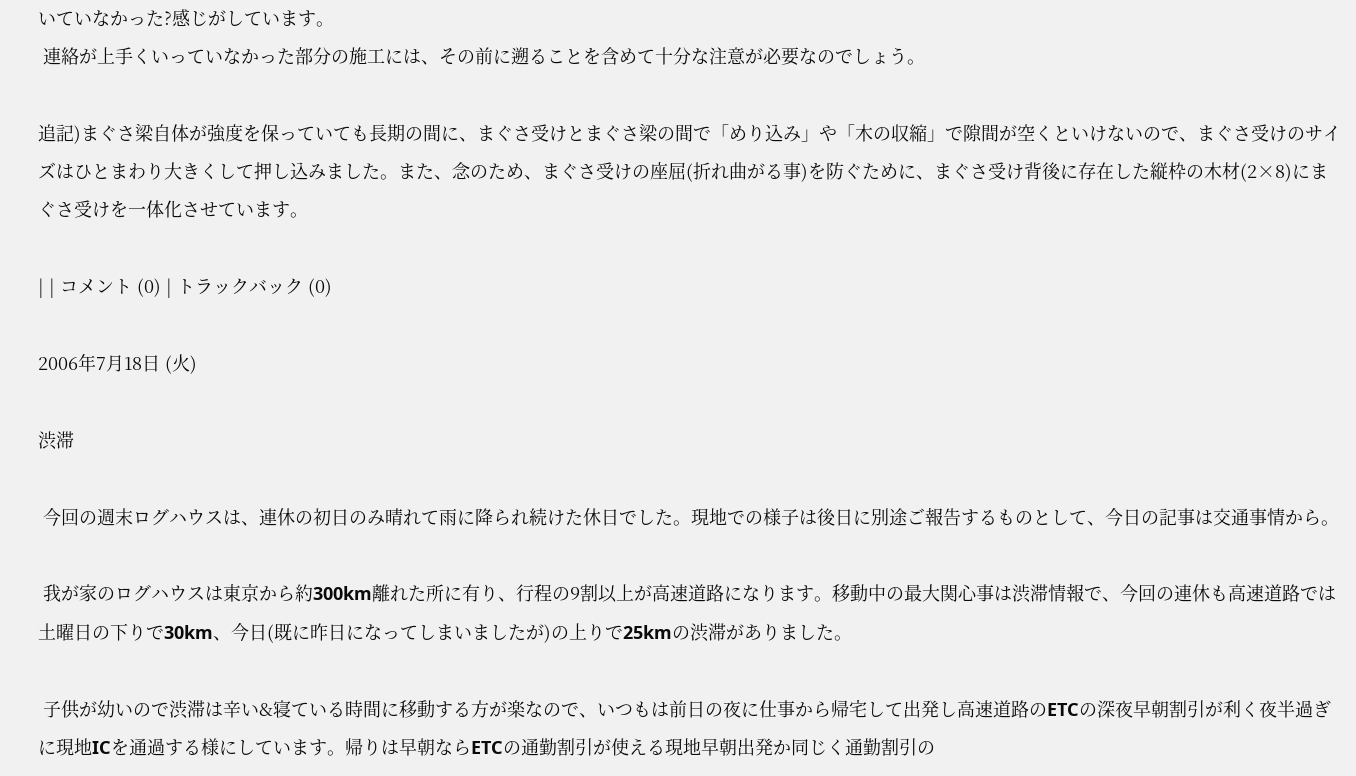いていなかった?感じがしています。
 連絡が上手くいっていなかった部分の施工には、その前に遡ることを含めて十分な注意が必要なのでしょう。

追記)まぐさ梁自体が強度を保っていても長期の間に、まぐさ受けとまぐさ梁の間で「めり込み」や「木の収縮」で隙間が空くといけないので、まぐさ受けのサイズはひとまわり大きくして押し込みました。また、念のため、まぐさ受けの座屈(折れ曲がる事)を防ぐために、まぐさ受け背後に存在した縦枠の木材(2×8)にまぐさ受けを一体化させています。

| | コメント (0) | トラックバック (0)

2006年7月18日 (火)

渋滞

 今回の週末ログハウスは、連休の初日のみ晴れて雨に降られ続けた休日でした。現地での様子は後日に別途ご報告するものとして、今日の記事は交通事情から。

 我が家のログハウスは東京から約300km離れた所に有り、行程の9割以上が高速道路になります。移動中の最大関心事は渋滞情報で、今回の連休も高速道路では土曜日の下りで30km、今日(既に昨日になってしまいましたが)の上りで25kmの渋滞がありました。

 子供が幼いので渋滞は辛い&寝ている時間に移動する方が楽なので、いつもは前日の夜に仕事から帰宅して出発し高速道路のETCの深夜早朝割引が利く夜半過ぎに現地ICを通過する様にしています。帰りは早朝ならETCの通勤割引が使える現地早朝出発か同じく通勤割引の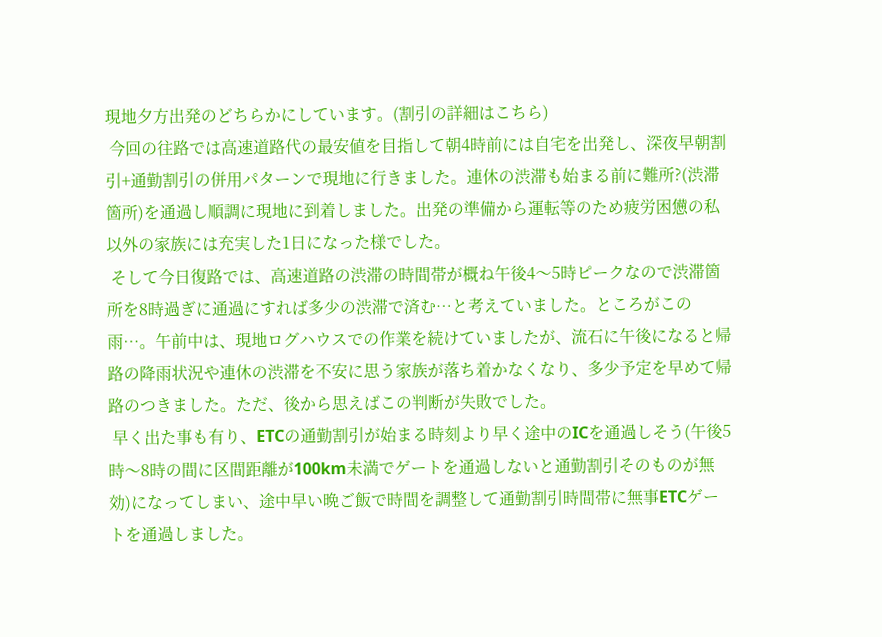現地夕方出発のどちらかにしています。(割引の詳細はこちら)
 今回の往路では高速道路代の最安値を目指して朝4時前には自宅を出発し、深夜早朝割引+通勤割引の併用パターンで現地に行きました。連休の渋滞も始まる前に難所?(渋滞箇所)を通過し順調に現地に到着しました。出発の準備から運転等のため疲労困憊の私以外の家族には充実した1日になった様でした。
 そして今日復路では、高速道路の渋滞の時間帯が概ね午後4〜5時ピークなので渋滞箇所を8時過ぎに通過にすれば多少の渋滞で済む…と考えていました。ところがこの雨…。午前中は、現地ログハウスでの作業を続けていましたが、流石に午後になると帰路の降雨状況や連休の渋滞を不安に思う家族が落ち着かなくなり、多少予定を早めて帰路のつきました。ただ、後から思えばこの判断が失敗でした。
 早く出た事も有り、ETCの通勤割引が始まる時刻より早く途中のICを通過しそう(午後5時〜8時の間に区間距離が100km未満でゲートを通過しないと通勤割引そのものが無効)になってしまい、途中早い晩ご飯で時間を調整して通勤割引時間帯に無事ETCゲートを通過しました。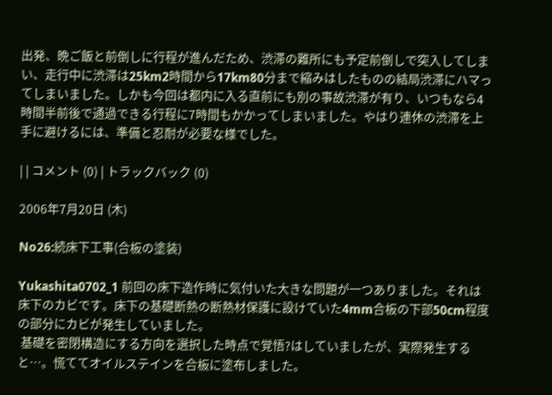出発、晩ご飯と前倒しに行程が進んだため、渋滞の難所にも予定前倒しで突入してしまい、走行中に渋滞は25km2時間から17km80分まで縮みはしたものの結局渋滞にハマってしまいました。しかも今回は都内に入る直前にも別の事故渋滞が有り、いつもなら4時間半前後で通過できる行程に7時間もかかってしまいました。やはり連休の渋滞を上手に避けるには、準備と忍耐が必要な様でした。

| | コメント (0) | トラックバック (0)

2006年7月20日 (木)

No26:続床下工事(合板の塗装)

Yukashita0702_1 前回の床下造作時に気付いた大きな問題が一つありました。それは床下のカビです。床下の基礎断熱の断熱材保護に設けていた4mm合板の下部50cm程度の部分にカビが発生していました。
 基礎を密閉構造にする方向を選択した時点で覚悟?はしていましたが、実際発生すると…。慌ててオイルステインを合板に塗布しました。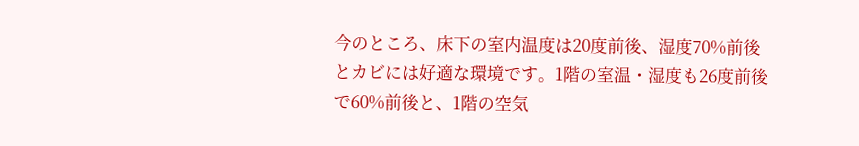今のところ、床下の室内温度は20度前後、湿度70%前後とカビには好適な環境です。1階の室温・湿度も26度前後で60%前後と、1階の空気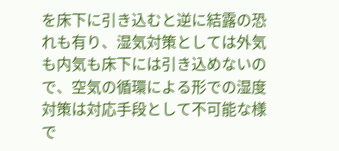を床下に引き込むと逆に結露の恐れも有り、湿気対策としては外気も内気も床下には引き込めないので、空気の循環による形での湿度対策は対応手段として不可能な様で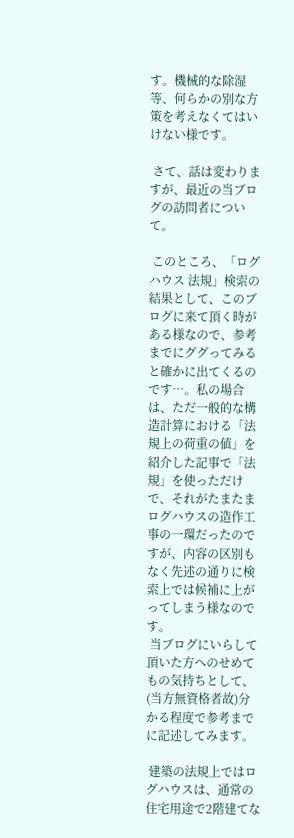す。機械的な除湿等、何らかの別な方策を考えなくてはいけない様です。

 さて、話は変わりますが、最近の当ブログの訪問者について。

 このところ、「ログハウス 法規」検索の結果として、このブログに来て頂く時がある様なので、参考までにググってみると確かに出てくるのです…。私の場合は、ただ一般的な構造計算における「法規上の荷重の値」を紹介した記事で「法規」を使っただけで、それがたまたまログハウスの造作工事の一環だったのですが、内容の区別もなく先述の通りに検索上では候補に上がってしまう様なのです。
 当ブログにいらして頂いた方へのせめてもの気持ちとして、(当方無資格者故)分かる程度で参考までに記述してみます。

 建築の法規上ではログハウスは、通常の住宅用途で2階建てな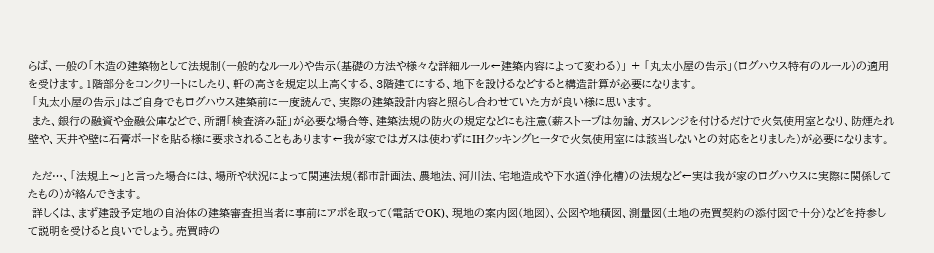らば、一般の「木造の建築物として法規制(一般的なルール)や告示(基礎の方法や様々な詳細ルール←建築内容によって変わる)」 + 「丸太小屋の告示」(ログハウス特有のルール)の適用を受けます。1階部分をコンクリートにしたり、軒の高さを規定以上高くする、3階建てにする、地下を設けるなどすると構造計算が必要になります。
 「丸太小屋の告示」はご自身でもログハウス建築前に一度読んで、実際の建築設計内容と照らし合わせていた方が良い様に思います。
 また、銀行の融資や金融公庫などで、所謂「検査済み証」が必要な場合等、建築法規の防火の規定などにも注意(薪ストーブは勿論、ガスレンジを付けるだけで火気使用室となり、防煙たれ壁や、天井や壁に石膏ボードを貼る様に要求されることもあります←我が家ではガスは使わずにIHクッキングヒータで火気使用室には該当しないとの対応をとりました)が必要になります。

 ただ…、「法規上〜」と言った場合には、場所や状況によって関連法規(都市計画法、農地法、河川法、宅地造成や下水道(浄化槽)の法規など←実は我が家のログハウスに実際に関係してたもの)が絡んできます。
 詳しくは、まず建設予定地の自治体の建築審査担当者に事前にアポを取って(電話でOK)、現地の案内図(地図)、公図や地積図、測量図(土地の売買契約の添付図で十分)などを持参して説明を受けると良いでしょう。売買時の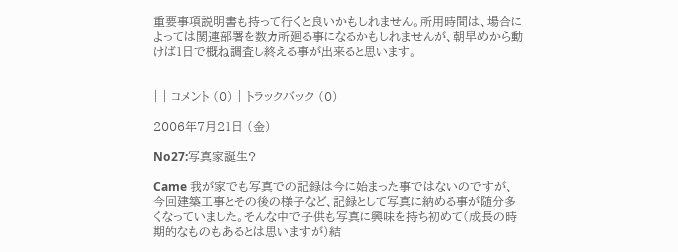重要事項説明書も持って行くと良いかもしれません。所用時間は、場合によっては関連部署を数カ所廻る事になるかもしれませんが、朝早めから動けば1日で概ね調査し終える事が出来ると思います。


| | コメント (0) | トラックバック (0)

2006年7月21日 (金)

No27:写真家誕生?

Came 我が家でも写真での記録は今に始まった事ではないのですが、今回建築工事とその後の様子など、記録として写真に納める事が随分多くなっていました。そんな中で子供も写真に興味を持ち初めて(成長の時期的なものもあるとは思いますが)結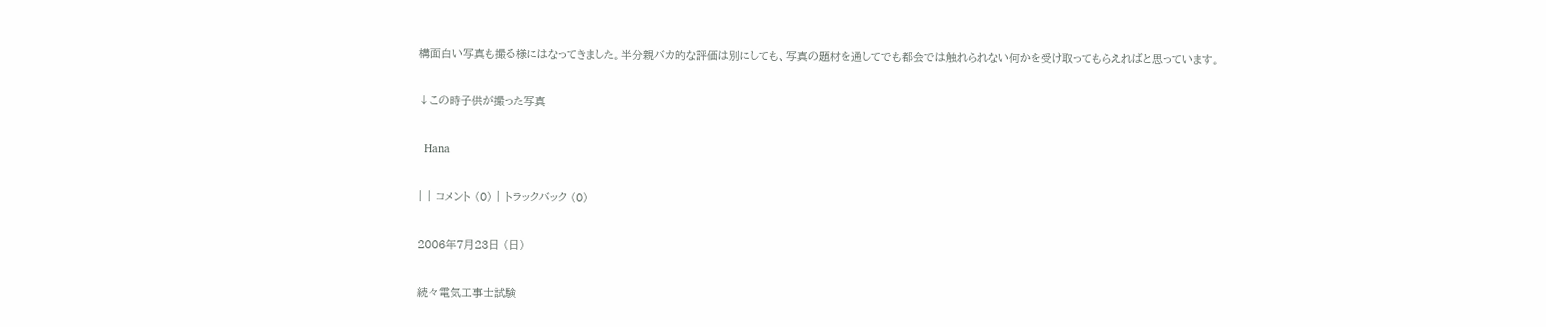構面白い写真も撮る様にはなってきました。半分親バカ的な評価は別にしても、写真の題材を通してでも都会では触れられない何かを受け取ってもらえればと思っています。

↓この時子供が撮った写真

  Hana

| | コメント (0) | トラックバック (0)

2006年7月23日 (日)

続々電気工事士試験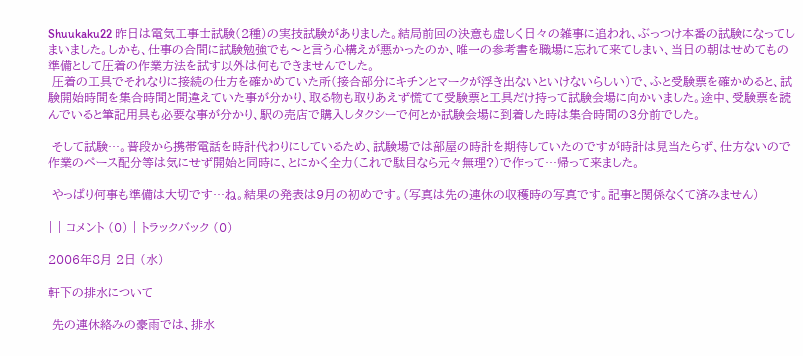Shuukaku22 昨日は電気工事士試験(2種)の実技試験がありました。結局前回の決意も虚しく日々の雑事に追われ、ぶっつけ本番の試験になってしまいました。しかも、仕事の合間に試験勉強でも〜と言う心構えが悪かったのか、唯一の参考書を職場に忘れて来てしまい、当日の朝はせめてもの準備として圧着の作業方法を試す以外は何もできませんでした。
 圧着の工具でそれなりに接続の仕方を確かめていた所(接合部分にキチンとマークが浮き出ないといけないらしい)で、ふと受験票を確かめると、試験開始時間を集合時間と間違えていた事が分かり、取る物も取りあえず慌てて受験票と工具だけ持って試験会場に向かいました。途中、受験票を読んでいると筆記用具も必要な事が分かり、駅の売店で購入しタクシーで何とか試験会場に到着した時は集合時間の3分前でした。

 そして試験…。普段から携帯電話を時計代わりにしているため、試験場では部屋の時計を期待していたのですが時計は見当たらず、仕方ないので作業のペース配分等は気にせず開始と同時に、とにかく全力(これで駄目なら元々無理?)で作って…帰って来ました。

 やっぱり何事も準備は大切です…ね。結果の発表は9月の初めです。(写真は先の連休の収穫時の写真です。記事と関係なくて済みません)

| | コメント (0) | トラックバック (0)

2006年8月 2日 (水)

軒下の排水について

 先の連休絡みの豪雨では、排水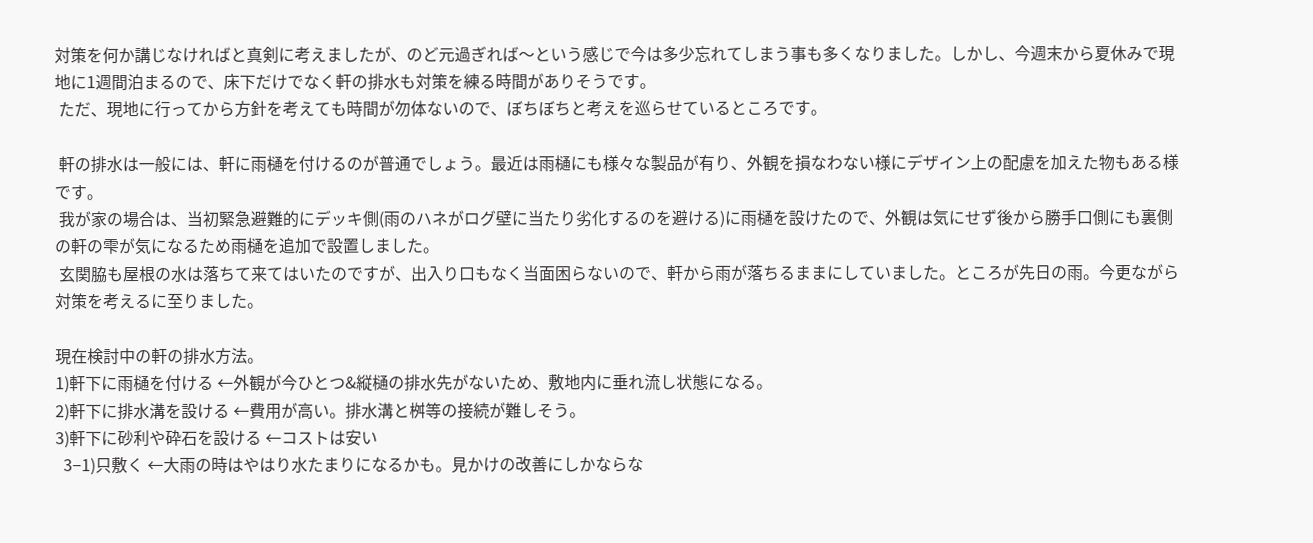対策を何か講じなければと真剣に考えましたが、のど元過ぎれば〜という感じで今は多少忘れてしまう事も多くなりました。しかし、今週末から夏休みで現地に1週間泊まるので、床下だけでなく軒の排水も対策を練る時間がありそうです。
 ただ、現地に行ってから方針を考えても時間が勿体ないので、ぼちぼちと考えを巡らせているところです。

 軒の排水は一般には、軒に雨樋を付けるのが普通でしょう。最近は雨樋にも様々な製品が有り、外観を損なわない様にデザイン上の配慮を加えた物もある様です。
 我が家の場合は、当初緊急避難的にデッキ側(雨のハネがログ壁に当たり劣化するのを避ける)に雨樋を設けたので、外観は気にせず後から勝手口側にも裏側の軒の雫が気になるため雨樋を追加で設置しました。
 玄関脇も屋根の水は落ちて来てはいたのですが、出入り口もなく当面困らないので、軒から雨が落ちるままにしていました。ところが先日の雨。今更ながら対策を考えるに至りました。

現在検討中の軒の排水方法。
1)軒下に雨樋を付ける ←外観が今ひとつ&縦樋の排水先がないため、敷地内に垂れ流し状態になる。
2)軒下に排水溝を設ける ←費用が高い。排水溝と桝等の接続が難しそう。
3)軒下に砂利や砕石を設ける ←コストは安い
  3−1)只敷く ←大雨の時はやはり水たまりになるかも。見かけの改善にしかならな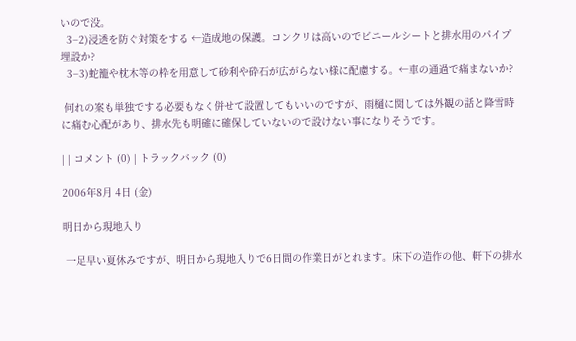いので没。
  3−2)浸透を防ぐ対策をする ←造成地の保護。コンクリは高いのでビニールシートと排水用のパイプ埋設か?
  3−3)蛇籠や枕木等の枠を用意して砂利や砕石が広がらない様に配慮する。←車の通過で痛まないか?

 何れの案も単独でする必要もなく併せて設置してもいいのですが、雨樋に関しては外観の話と降雪時に痛む心配があり、排水先も明確に確保していないので設けない事になりそうです。

| | コメント (0) | トラックバック (0)

2006年8月 4日 (金)

明日から現地入り

 一足早い夏休みですが、明日から現地入りで6日間の作業日がとれます。床下の造作の他、軒下の排水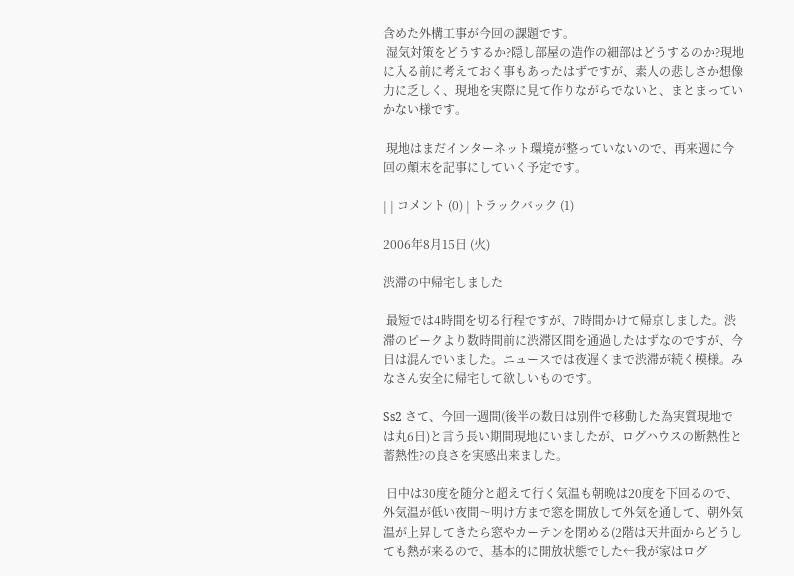含めた外構工事が今回の課題です。
 湿気対策をどうするか?隠し部屋の造作の細部はどうするのか?現地に入る前に考えておく事もあったはずですが、素人の悲しさか想像力に乏しく、現地を実際に見て作りながらでないと、まとまっていかない様です。

 現地はまだインターネット環境が整っていないので、再来週に今回の顛末を記事にしていく予定です。

| | コメント (0) | トラックバック (1)

2006年8月15日 (火)

渋滞の中帰宅しました

 最短では4時間を切る行程ですが、7時間かけて帰京しました。渋滞のピークより数時間前に渋滞区間を通過したはずなのですが、今日は混んでいました。ニュースでは夜遅くまで渋滞が続く模様。みなさん安全に帰宅して欲しいものです。

Ss2 さて、今回一週間(後半の数日は別件で移動した為実質現地では丸6日)と言う長い期間現地にいましたが、ログハウスの断熱性と蓄熱性?の良さを実感出来ました。

 日中は30度を随分と超えて行く気温も朝晩は20度を下回るので、外気温が低い夜間〜明け方まで窓を開放して外気を通して、朝外気温が上昇してきたら窓やカーテンを閉める(2階は天井面からどうしても熱が来るので、基本的に開放状態でした←我が家はログ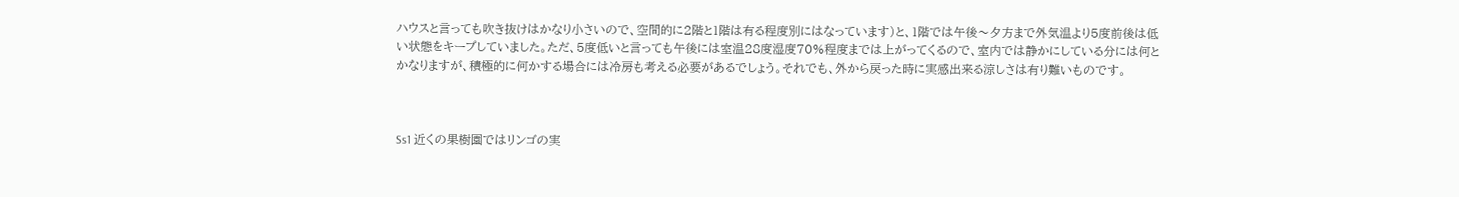ハウスと言っても吹き抜けはかなり小さいので、空間的に2階と1階は有る程度別にはなっています)と、1階では午後〜夕方まで外気温より5度前後は低い状態をキープしていました。ただ、5度低いと言っても午後には室温28度湿度70%程度までは上がってくるので、室内では静かにしている分には何とかなりますが、積極的に何かする場合には冷房も考える必要があるでしょう。それでも、外から戻った時に実感出来る涼しさは有り難いものです。



Ss1 近くの果樹園ではリンゴの実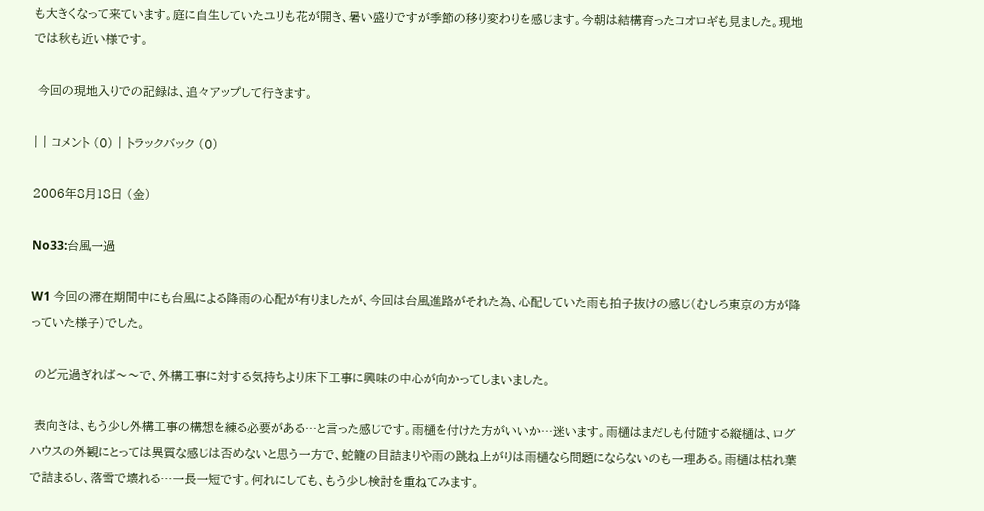も大きくなって来ています。庭に自生していたユリも花が開き、暑い盛りですが季節の移り変わりを感じます。今朝は結構育ったコオロギも見ました。現地では秋も近い様です。

 今回の現地入りでの記録は、追々アップして行きます。

| | コメント (0) | トラックバック (0)

2006年8月18日 (金)

No33:台風一過

W1 今回の滞在期間中にも台風による降雨の心配が有りましたが、今回は台風進路がそれた為、心配していた雨も拍子抜けの感じ(むしろ東京の方が降っていた様子)でした。

 のど元過ぎれば〜〜で、外構工事に対する気持ちより床下工事に興味の中心が向かってしまいました。

 表向きは、もう少し外構工事の構想を練る必要がある…と言った感じです。雨樋を付けた方がいいか…迷います。雨樋はまだしも付随する縦樋は、ログハウスの外観にとっては異質な感じは否めないと思う一方で、蛇籠の目詰まりや雨の跳ね上がりは雨樋なら問題にならないのも一理ある。雨樋は枯れ葉で詰まるし、落雪で壊れる…一長一短です。何れにしても、もう少し検討を重ねてみます。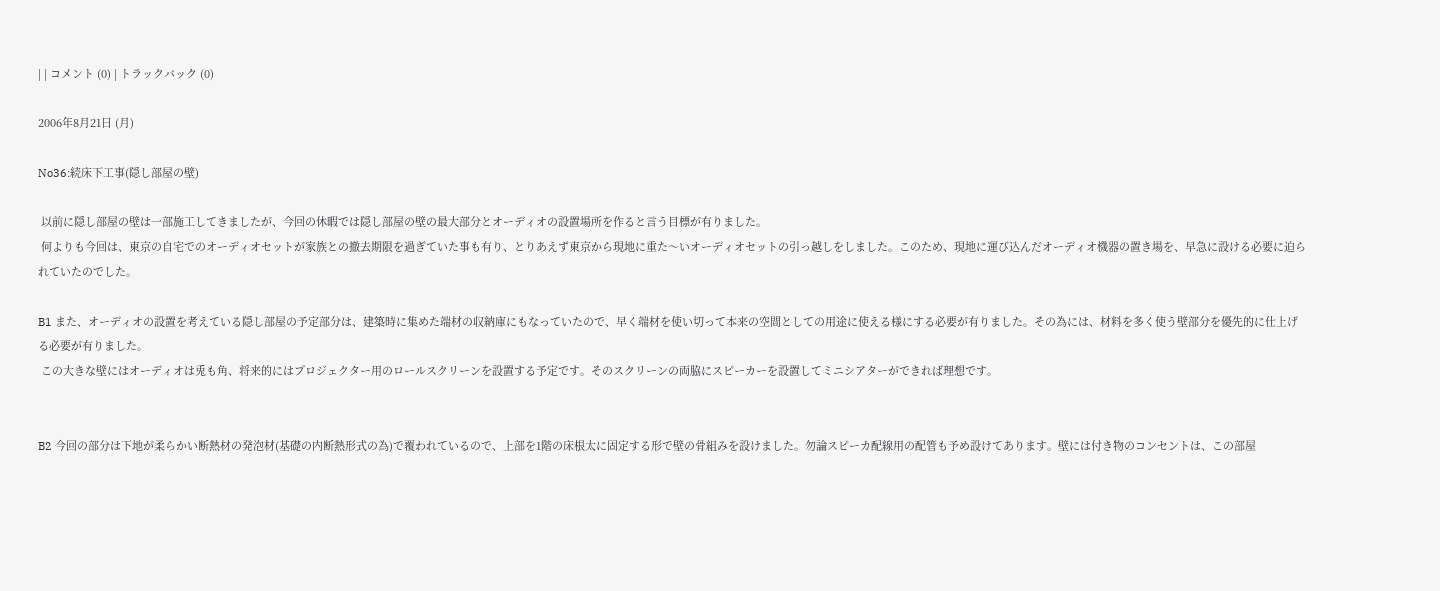| | コメント (0) | トラックバック (0)

2006年8月21日 (月)

No36:続床下工事(隠し部屋の壁)

 以前に隠し部屋の壁は一部施工してきましたが、今回の休暇では隠し部屋の壁の最大部分とオーディオの設置場所を作ると言う目標が有りました。
 何よりも今回は、東京の自宅でのオーディオセットが家族との撤去期限を過ぎていた事も有り、とりあえず東京から現地に重た〜いオーディオセットの引っ越しをしました。このため、現地に運び込んだオーディオ機器の置き場を、早急に設ける必要に迫られていたのでした。

B1 また、オーディオの設置を考えている隠し部屋の予定部分は、建築時に集めた端材の収納庫にもなっていたので、早く端材を使い切って本来の空間としての用途に使える様にする必要が有りました。その為には、材料を多く使う壁部分を優先的に仕上げる必要が有りました。
 この大きな壁にはオーディオは兎も角、将来的にはプロジェクター用のロールスクリーンを設置する予定です。そのスクリーンの両脇にスピーカーを設置してミニシアターができれば理想です。


B2 今回の部分は下地が柔らかい断熱材の発泡材(基礎の内断熱形式の為)で覆われているので、上部を1階の床根太に固定する形で壁の骨組みを設けました。勿論スピーカ配線用の配管も予め設けてあります。壁には付き物のコンセントは、この部屋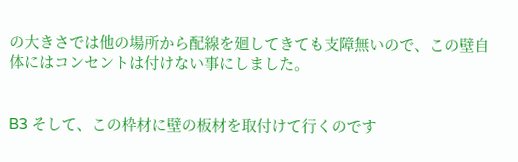の大きさでは他の場所から配線を廻してきても支障無いので、この壁自体にはコンセントは付けない事にしました。


B3 そして、この枠材に壁の板材を取付けて行くのです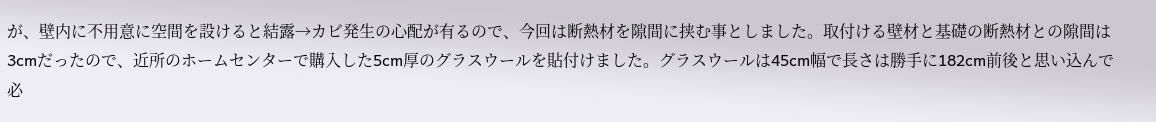が、壁内に不用意に空間を設けると結露→カビ発生の心配が有るので、今回は断熱材を隙間に挟む事としました。取付ける壁材と基礎の断熱材との隙間は3cmだったので、近所のホームセンターで購入した5cm厚のグラスウールを貼付けました。グラスウールは45cm幅で長さは勝手に182cm前後と思い込んで必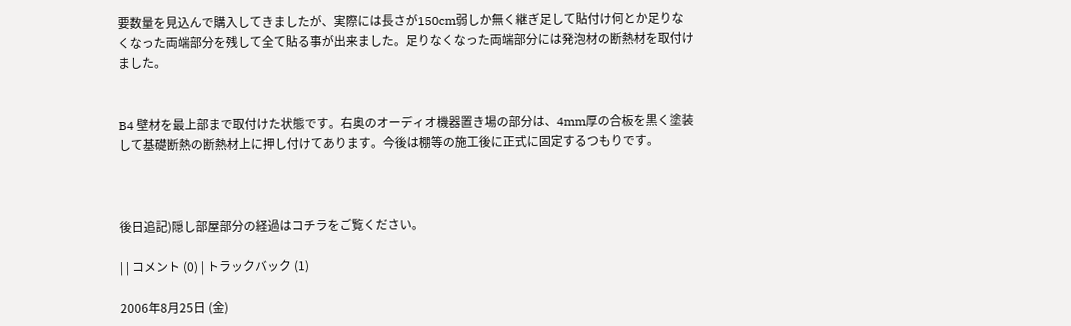要数量を見込んで購入してきましたが、実際には長さが150cm弱しか無く継ぎ足して貼付け何とか足りなくなった両端部分を残して全て貼る事が出来ました。足りなくなった両端部分には発泡材の断熱材を取付けました。


B4 壁材を最上部まで取付けた状態です。右奥のオーディオ機器置き場の部分は、4mm厚の合板を黒く塗装して基礎断熱の断熱材上に押し付けてあります。今後は棚等の施工後に正式に固定するつもりです。



後日追記)隠し部屋部分の経過はコチラをご覧ください。

| | コメント (0) | トラックバック (1)

2006年8月25日 (金)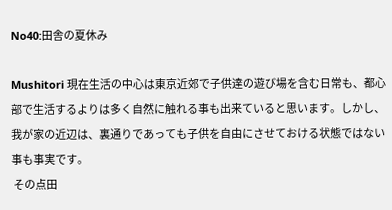No40:田舎の夏休み

Mushitori 現在生活の中心は東京近郊で子供達の遊び場を含む日常も、都心部で生活するよりは多く自然に触れる事も出来ていると思います。しかし、我が家の近辺は、裏通りであっても子供を自由にさせておける状態ではない事も事実です。
 その点田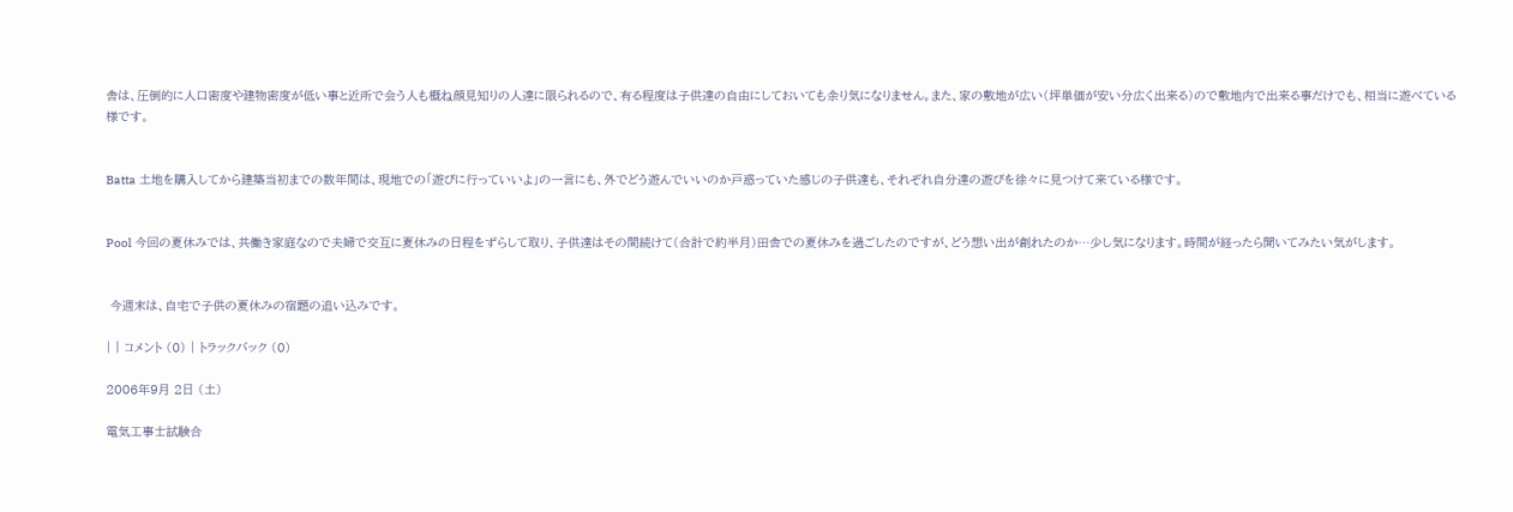舎は、圧倒的に人口密度や建物密度が低い事と近所で会う人も概ね顔見知りの人達に限られるので、有る程度は子供達の自由にしておいても余り気になりません。また、家の敷地が広い(坪単価が安い分広く出来る)ので敷地内で出来る事だけでも、相当に遊べている様です。


Batta 土地を購入してから建築当初までの数年間は、現地での「遊びに行っていいよ」の一言にも、外でどう遊んでいいのか戸惑っていた感じの子供達も、それぞれ自分達の遊びを徐々に見つけて来ている様です。


Pool 今回の夏休みでは、共働き家庭なので夫婦で交互に夏休みの日程をずらして取り、子供達はその間続けて(合計で約半月)田舎での夏休みを過ごしたのですが、どう想い出が創れたのか…少し気になります。時間が経ったら聞いてみたい気がします。


 今週末は、自宅で子供の夏休みの宿題の追い込みです。

| | コメント (0) | トラックバック (0)

2006年9月 2日 (土)

電気工事士試験合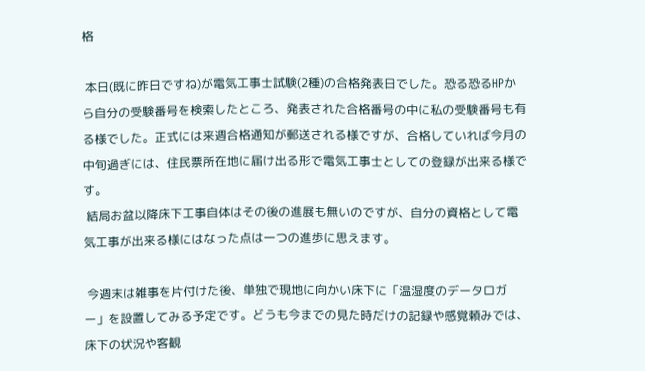格

 本日(既に昨日ですね)が電気工事士試験(2種)の合格発表日でした。恐る恐るHPから自分の受験番号を検索したところ、発表された合格番号の中に私の受験番号も有る様でした。正式には来週合格通知が郵送される様ですが、合格していれば今月の中旬過ぎには、住民票所在地に届け出る形で電気工事士としての登録が出来る様です。
 結局お盆以降床下工事自体はその後の進展も無いのですが、自分の資格として電気工事が出来る様にはなった点は一つの進歩に思えます。

 今週末は雑事を片付けた後、単独で現地に向かい床下に「温湿度のデータロガー」を設置してみる予定です。どうも今までの見た時だけの記録や感覚頼みでは、床下の状況や客観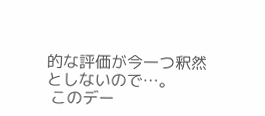的な評価が今一つ釈然としないので…。
 このデー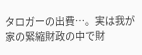タロガーの出費…。実は我が家の緊縮財政の中で財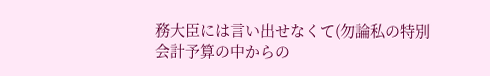務大臣には言い出せなくて(勿論私の特別会計予算の中からの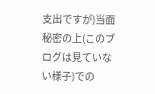支出ですが)当面秘密の上(このブログは見ていない様子)での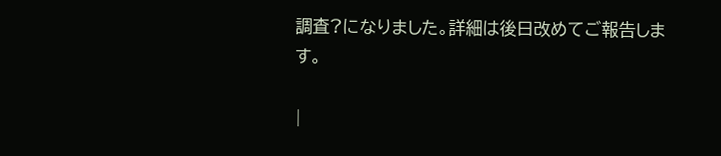調査?になりました。詳細は後日改めてご報告します。

|